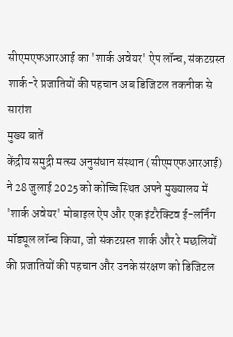सीएमएफआरआई का 'शार्क अवेयर' ऐप लॉन्च, संकटग्रस्त शार्क-रे प्रजातियों की पहचान अब डिजिटल तकनीक से
सारांश
मुख्य बातें
केंद्रीय समुद्री मत्स्य अनुसंधान संस्थान (सीएमएफआरआई) ने 28 जुलाई 2025 को कोच्चि स्थित अपने मुख्यालय में 'शार्क अवेयर' मोबाइल ऐप और एक इंटरैक्टिव ई-लर्निंग मॉड्यूल लॉन्च किया, जो संकटग्रस्त शार्क और रे मछलियों की प्रजातियों की पहचान और उनके संरक्षण को डिजिटल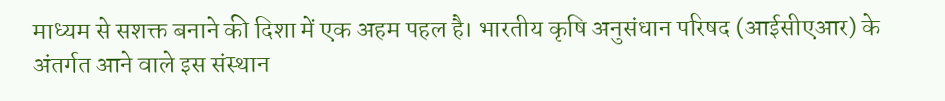माध्यम से सशक्त बनाने की दिशा में एक अहम पहल है। भारतीय कृषि अनुसंधान परिषद (आईसीएआर) के अंतर्गत आने वाले इस संस्थान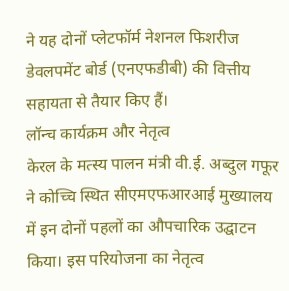ने यह दोनों प्लेटफॉर्म नेशनल फिशरीज डेवलपमेंट बोर्ड (एनएफडीबी) की वित्तीय सहायता से तैयार किए हैं।
लॉन्च कार्यक्रम और नेतृत्व
केरल के मत्स्य पालन मंत्री वी.ई. अब्दुल गफूर ने कोच्चि स्थित सीएमएफआरआई मुख्यालय में इन दोनों पहलों का औपचारिक उद्घाटन किया। इस परियोजना का नेतृत्व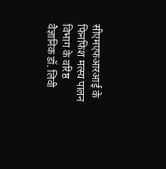सीएमएफआरआई के फिनफिश मत्स्य पालन विभाग के वरिष्ठ वैज्ञानिक डॉ. लिवी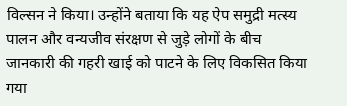विल्सन ने किया। उन्होंने बताया कि यह ऐप समुद्री मत्स्य पालन और वन्यजीव संरक्षण से जुड़े लोगों के बीच जानकारी की गहरी खाई को पाटने के लिए विकसित किया गया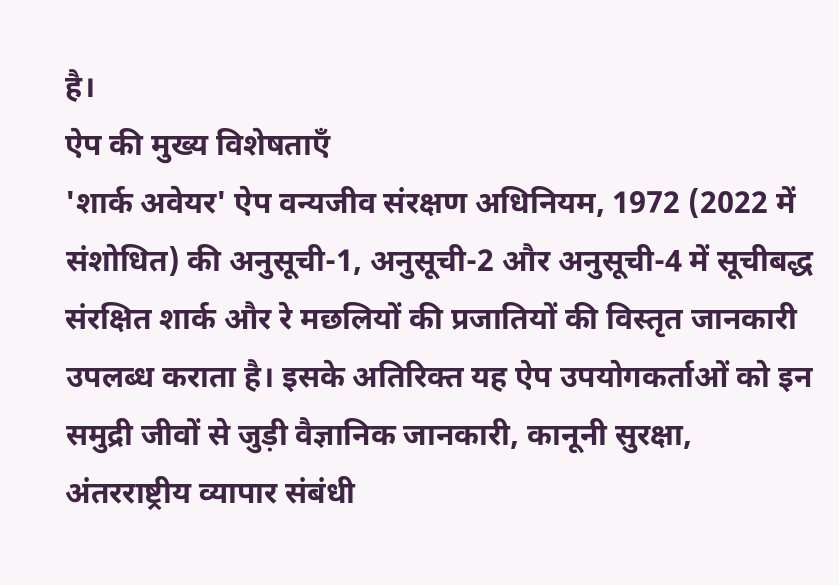है।
ऐप की मुख्य विशेषताएँ
'शार्क अवेयर' ऐप वन्यजीव संरक्षण अधिनियम, 1972 (2022 में संशोधित) की अनुसूची-1, अनुसूची-2 और अनुसूची-4 में सूचीबद्ध संरक्षित शार्क और रे मछलियों की प्रजातियों की विस्तृत जानकारी उपलब्ध कराता है। इसके अतिरिक्त यह ऐप उपयोगकर्ताओं को इन समुद्री जीवों से जुड़ी वैज्ञानिक जानकारी, कानूनी सुरक्षा, अंतरराष्ट्रीय व्यापार संबंधी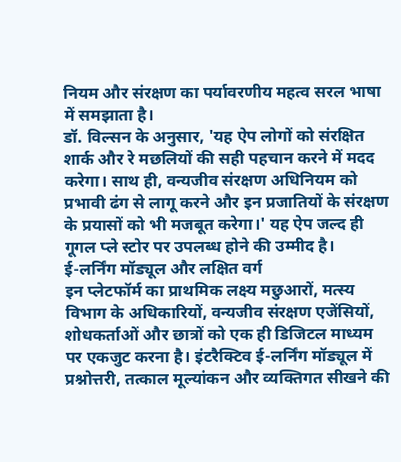नियम और संरक्षण का पर्यावरणीय महत्व सरल भाषा में समझाता है।
डॉ. विल्सन के अनुसार, 'यह ऐप लोगों को संरक्षित शार्क और रे मछलियों की सही पहचान करने में मदद करेगा। साथ ही, वन्यजीव संरक्षण अधिनियम को प्रभावी ढंग से लागू करने और इन प्रजातियों के संरक्षण के प्रयासों को भी मजबूत करेगा।' यह ऐप जल्द ही गूगल प्ले स्टोर पर उपलब्ध होने की उम्मीद है।
ई-लर्निंग मॉड्यूल और लक्षित वर्ग
इन प्लेटफॉर्म का प्राथमिक लक्ष्य मछुआरों, मत्स्य विभाग के अधिकारियों, वन्यजीव संरक्षण एजेंसियों, शोधकर्ताओं और छात्रों को एक ही डिजिटल माध्यम पर एकजुट करना है। इंटरैक्टिव ई-लर्निंग मॉड्यूल में प्रश्नोत्तरी, तत्काल मूल्यांकन और व्यक्तिगत सीखने की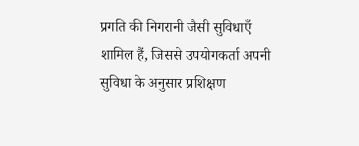प्रगति की निगरानी जैसी सुविधाएँ शामिल हैं, जिससे उपयोगकर्ता अपनी सुविधा के अनुसार प्रशिक्षण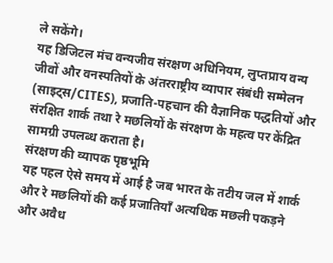ले सकेंगे।
यह डिजिटल मंच वन्यजीव संरक्षण अधिनियम, लुप्तप्राय वन्य जीवों और वनस्पतियों के अंतरराष्ट्रीय व्यापार संबंधी सम्मेलन (साइट्स/CITES), प्रजाति-पहचान की वैज्ञानिक पद्धतियों और संरक्षित शार्क तथा रे मछलियों के संरक्षण के महत्व पर केंद्रित सामग्री उपलब्ध कराता है।
संरक्षण की व्यापक पृष्ठभूमि
यह पहल ऐसे समय में आई है जब भारत के तटीय जल में शार्क और रे मछलियों की कई प्रजातियाँ अत्यधिक मछली पकड़ने और अवैध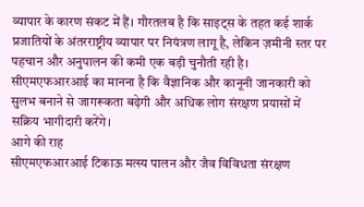व्यापार के कारण संकट में हैं। गौरतलब है कि साइट्स के तहत कई शार्क प्रजातियों के अंतरराष्ट्रीय व्यापार पर नियंत्रण लागू है, लेकिन ज़मीनी स्तर पर पहचान और अनुपालन की कमी एक बड़ी चुनौती रही है। सीएमएफआरआई का मानना है कि वैज्ञानिक और कानूनी जानकारी को सुलभ बनाने से जागरूकता बढ़ेगी और अधिक लोग संरक्षण प्रयासों में सक्रिय भागीदारी करेंगे।
आगे की राह
सीएमएफआरआई टिकाऊ मत्स्य पालन और जैव विविधता संरक्षण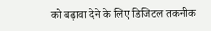को बढ़ावा देने के लिए डिजिटल तकनीक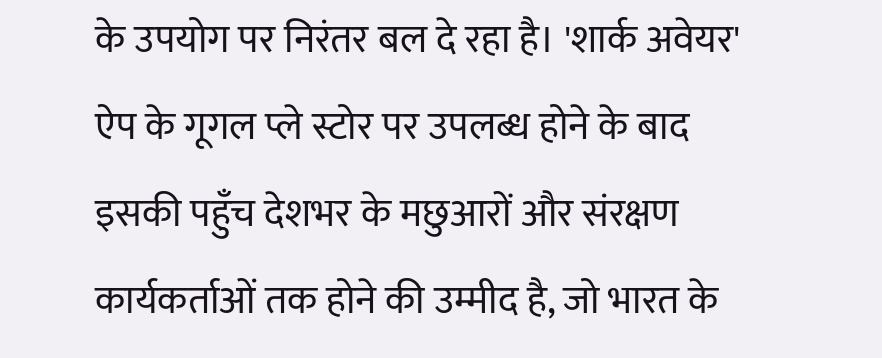के उपयोग पर निरंतर बल दे रहा है। 'शार्क अवेयर' ऐप के गूगल प्ले स्टोर पर उपलब्ध होने के बाद इसकी पहुँच देशभर के मछुआरों और संरक्षण कार्यकर्ताओं तक होने की उम्मीद है, जो भारत के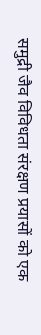समुद्री जैव विविधता संरक्षण प्रयासों को एक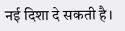नई दिशा दे सकती है।